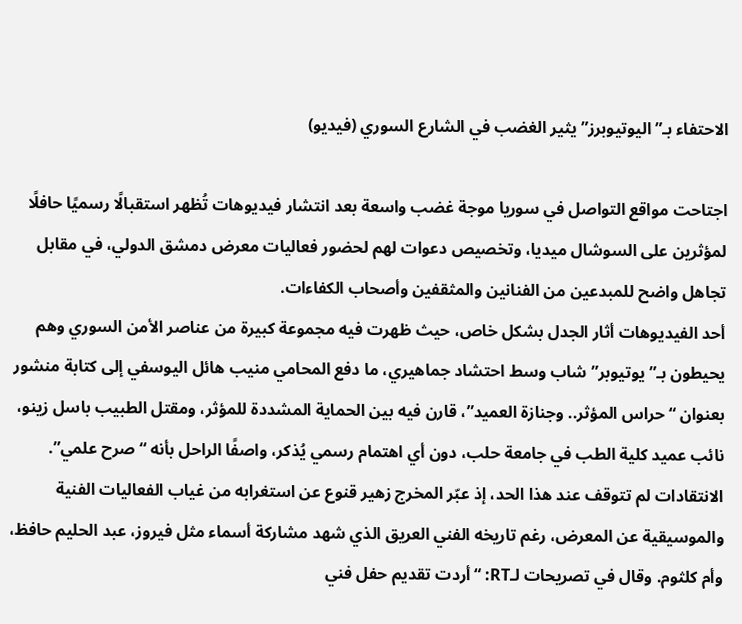الاحتفاء بـ”اليوتيوبرز” يثير الغضب في الشارع السوري (فيديو)

اجتاحت مواقع التواصل في سوريا موجة غضب واسعة بعد انتشار فيديوهات تُظهر استقبالًا رسميًا حافلًا لمؤثرين على السوشال ميديا، وتخصيص دعوات لهم لحضور فعاليات معرض دمشق الدولي، في مقابل تجاهل واضح للمبدعين من الفنانين والمثقفين وأصحاب الكفاءات.
أحد الفيديوهات أثار الجدل بشكل خاص، حيث ظهرت فيه مجموعة كبيرة من عناصر الأمن السوري وهم يحيطون بـ”يوتيوبر” شاب وسط احتشاد جماهيري، ما دفع المحامي منيب هائل اليوسفي إلى كتابة منشور بعنوان “حراس المؤثر.. وجنازة العميد”، قارن فيه بين الحماية المشددة للمؤثر، ومقتل الطبيب باسل زينو، نائب عميد كلية الطب في جامعة حلب، دون أي اهتمام رسمي يُذكر، واصفًا الراحل بأنه “صرح علمي”.
الانتقادات لم تتوقف عند هذا الحد، إذ عبّر المخرج زهير قنوع عن استغرابه من غياب الفعاليات الفنية والموسيقية عن المعرض، رغم تاريخه الفني العريق الذي شهد مشاركة أسماء مثل فيروز، عبد الحليم حافظ، وأم كلثوم. وقال في تصريحات لـRT: “أردت تقديم حفل فني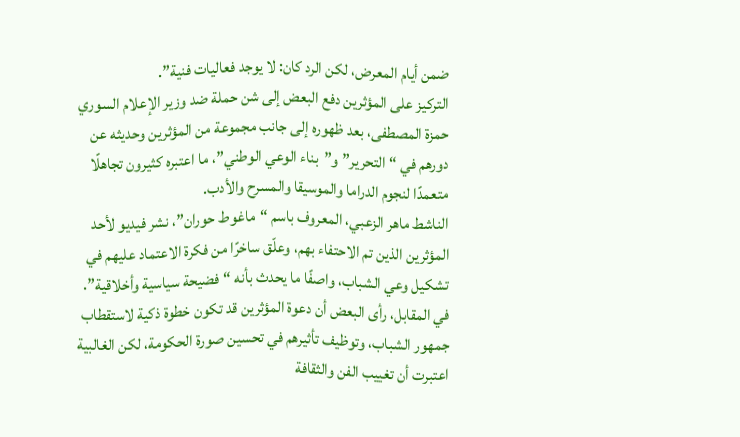ضمن أيام المعرض، لكن الرد كان: لا يوجد فعاليات فنية”.
التركيز على المؤثرين دفع البعض إلى شن حملة ضد وزير الإعلام السوري حمزة المصطفى، بعد ظهوره إلى جانب مجموعة من المؤثرين وحديثه عن دورهم في “التحرير” و”بناء الوعي الوطني”، ما اعتبره كثيرون تجاهلًا متعمدًا لنجوم الدراما والموسيقا والمسرح والأدب.
الناشط ماهر الزعبي، المعروف باسم “ماغوط حوران”، نشر فيديو لأحد المؤثرين الذين تم الاحتفاء بهم، وعلّق ساخرًا من فكرة الاعتماد عليهم في تشكيل وعي الشباب، واصفًا ما يحدث بأنه “فضيحة سياسية وأخلاقية”.
في المقابل، رأى البعض أن دعوة المؤثرين قد تكون خطوة ذكية لاستقطاب جمهور الشباب، وتوظيف تأثيرهم في تحسين صورة الحكومة، لكن الغالبية اعتبرت أن تغييب الفن والثقافة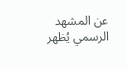عن المشهد الرسمي يُظهر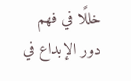خللًا في فهم دور الإبداع في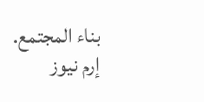بناء المجتمع.
إرم نيوز